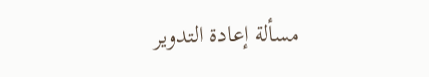مسألة إعادة التدوير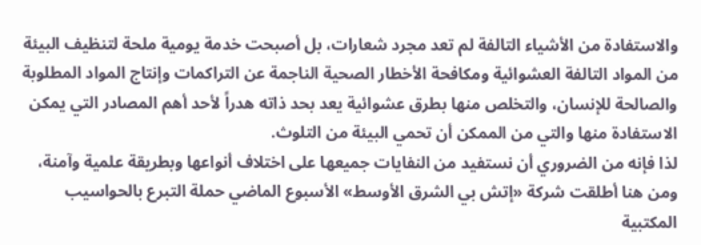والاستفادة من الأشياء التالفة لم تعد مجرد شعارات، بل أصبحت خدمة يومية ملحة لتنظيف البيئة من المواد التالفة العشوائية ومكافحة الأخطار الصحية الناجمة عن التراكمات وإنتاج المواد المطلوبة والصالحة للإنسان، والتخلص منها بطرق عشوائية يعد بحد ذاته هدراً لأحد أهم المصادر التي يمكن الاستفادة منها والتي من الممكن أن تحمي البيئة من التلوث.
لذا فإنه من الضروري أن نستفيد من النفايات جميعها على اختلاف أنواعها وبطريقة علمية وآمنة، ومن هنا أطلقت شركة «إتش بي الشرق الأوسط» الأسبوع الماضي حملة التبرع بالحواسيب المكتبية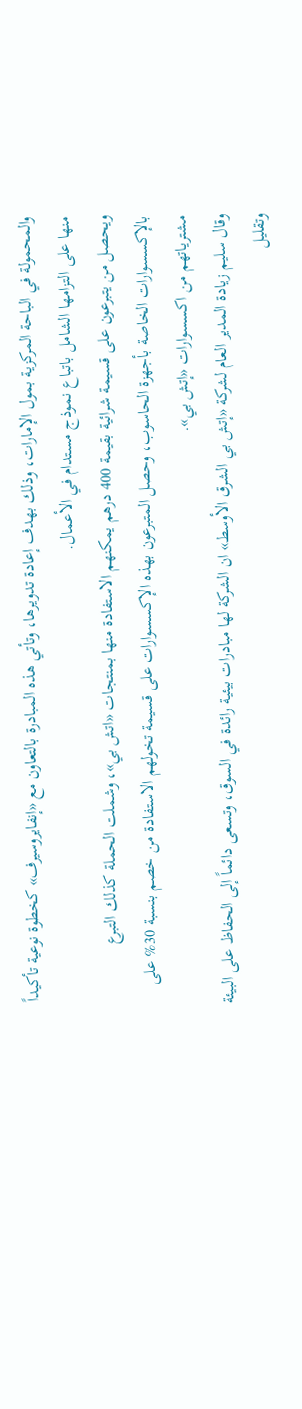والمحمولة في الباحة المركزية بمول الإمارات، وذلك بهدف إعادة تدويرها، وتأتي هذه المبادرة بالتعاون مع «إنفايروسيرف» كخطوة نوعية تأكيداً منها على التزامها الشامل باتباع نموذج مستدام في الأعمال.
ويحصل من يتبرعون على قسيمة شرائية بقيمة 400 درهم يمكنهم الاستفادة منها بمنتجات «اتش بي»، وشملت الحملة كذلك التبرع بالإكسسوارات الخاصة بأجهزة الحاسوب، وحصل المتبرعون بهذه الإكسسوارات على قسيمة تخولهم الاستفادة من خصم بنسبة 30% على مشترياتهم من اكسسوارات «إتش بي».
وقال سليم زيادة المدير العام لشركة «إتش بي الشرق الأوسط» ان الشركة لها مبادرات بيئية رائدة في السوق، وتسعى دائماً إلى الحفاظ على البيئة وتقليل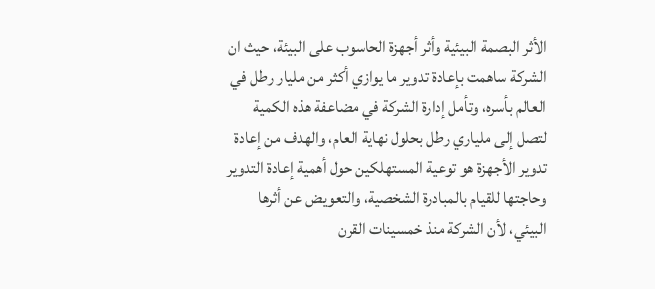الأثر البصمة البيئية وأثر أجهزة الحاسوب على البيئة، حيث ان الشركة ساهمت بإعادة تدوير ما يوازي أكثر من مليار رطل في العالم بأسره، وتأمل إدارة الشركة في مضاعفة هذه الكمية لتصل إلى ملياري رطل بحلول نهاية العام، والهدف من إعادة تدوير الأجهزة هو توعية المستهلكين حول أهمية إعادة التدوير وحاجتها للقيام بالمبادرة الشخصية، والتعويض عن أثرها البيئي، لأن الشركة منذ خمسينات القرن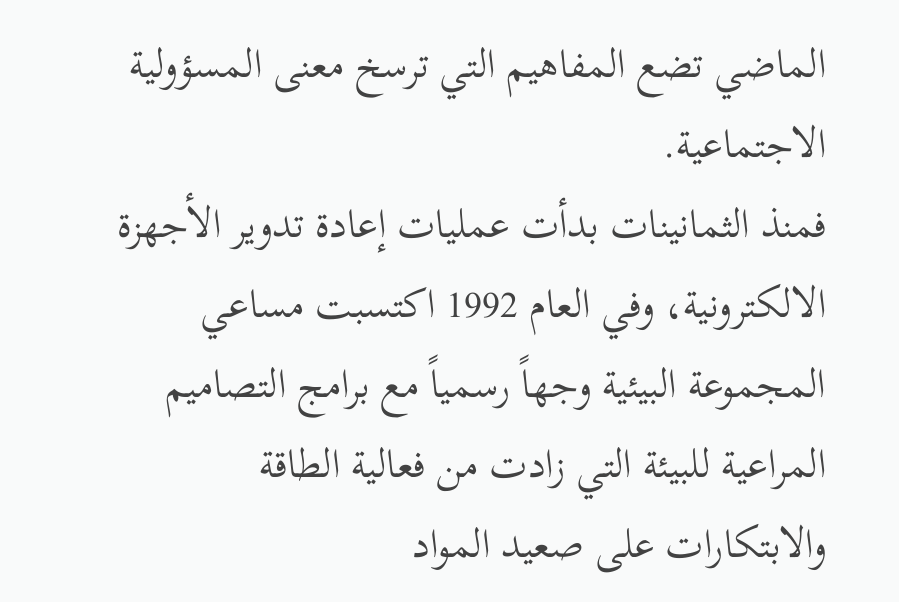الماضي تضع المفاهيم التي ترسخ معنى المسؤولية الاجتماعية.
فمنذ الثمانينات بدأت عمليات إعادة تدوير الأجهزة الالكترونية، وفي العام 1992 اكتسبت مساعي المجموعة البيئية وجهاً رسمياً مع برامج التصاميم المراعية للبيئة التي زادت من فعالية الطاقة والابتكارات على صعيد المواد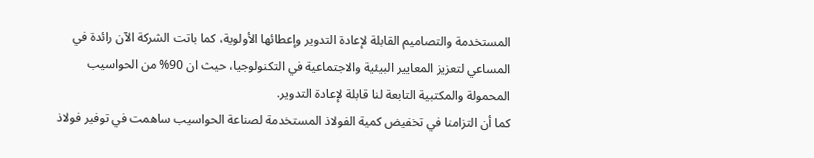المستخدمة والتصاميم القابلة لإعادة التدوير وإعطائها الأولوية، كما باتت الشركة الآن رائدة في المساعي لتعزيز المعايير البيئية والاجتماعية في التكنولوجيا، حيث ان 90% من الحواسيب المحمولة والمكتبية التابعة لنا قابلة لإعادة التدوير.
كما أن التزامنا في تخفيض كمية الفولاذ المستخدمة لصناعة الحواسيب ساهمت في توفير فولاذ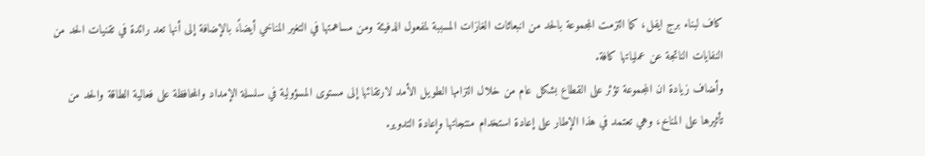كاف لبناء برج ايفل، كما التزمت المجموعة بالحد من انبعاثات الغازات المسببة لمفعول الدفيئة ومن مساهمتها في التغير المناخي أيضاً، بالإضافة إلى أنها تعد رائدة في تقنيات الحد من النفايات الناتجة عن عملياتها كافة.
وأضاف زيادة ان المجموعة تؤثر على القطاع بشكل عام من خلال التزامها الطويل الأمد لارتقائها إلى مستوى المسؤولية في سلسلة الإمداد والمحافظة على فعالية الطاقة والحد من تأثيرها على المناخ، وهي تعتمد في هذا الإطار على إعادة استخدام منتجاتها وإعادة التدوير.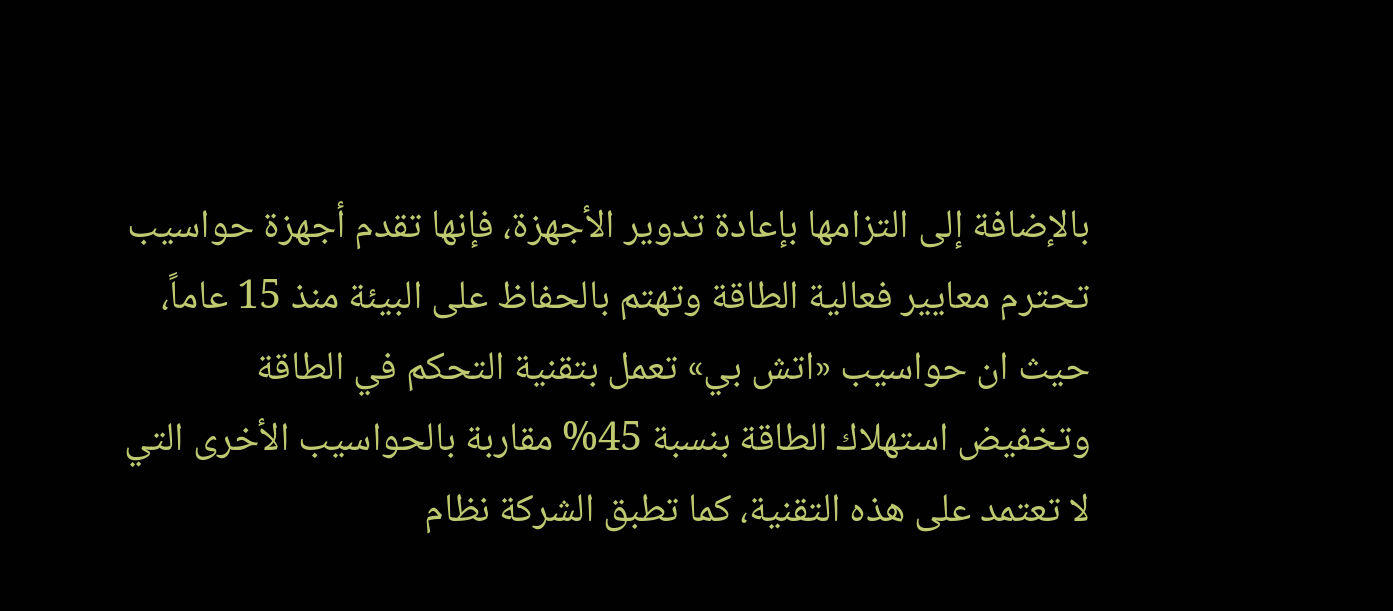بالإضافة إلى التزامها بإعادة تدوير الأجهزة، فإنها تقدم أجهزة حواسيب تحترم معايير فعالية الطاقة وتهتم بالحفاظ على البيئة منذ 15 عاماً، حيث ان حواسيب «اتش بي» تعمل بتقنية التحكم في الطاقة وتخفيض استهلاك الطاقة بنسبة 45% مقاربة بالحواسيب الأخرى التي لا تعتمد على هذه التقنية، كما تطبق الشركة نظام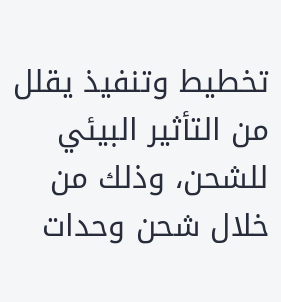تخطيط وتنفيذ يقلل من التأثير البيئي للشحن، وذلك من خلال شحن وحدات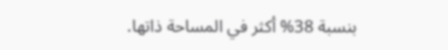بنسبة 38% أكثر في المساحة ذاتها.